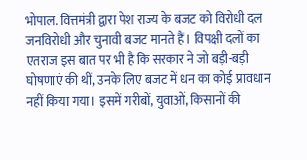भोपाल. वित्तमंत्री द्वारा पेश राज्य के बजट को विरोधी दल जनविरोधी और चुनावी बजट मानते हैं। विपक्षी दलों का एतराज इस बात पर भी है कि सरकार ने जो बड़ी-बड़ी घोषणाएं की थीं, उनके लिए बजट में धन का कोई प्रावधान नहीं किया गया। इसमें गरीबों, युवाओं, किसानों की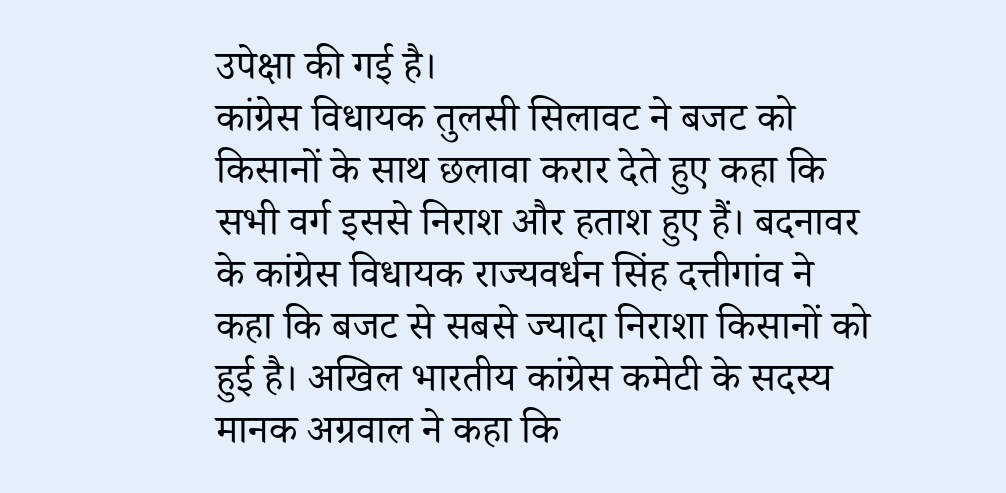उपेक्षा की गई है।
कांग्रेस विधायक तुलसी सिलावट ने बजट को किसानों के साथ छलावा करार देते हुए कहा कि सभी वर्ग इससे निराश और हताश हुए हैं। बदनावर के कांग्रेस विधायक राज्यवर्धन सिंह दत्तीगांव ने कहा कि बजट से सबसे ज्यादा निराशा किसानों को हुई है। अखिल भारतीय कांग्रेस कमेटी के सदस्य मानक अग्रवाल ने कहा कि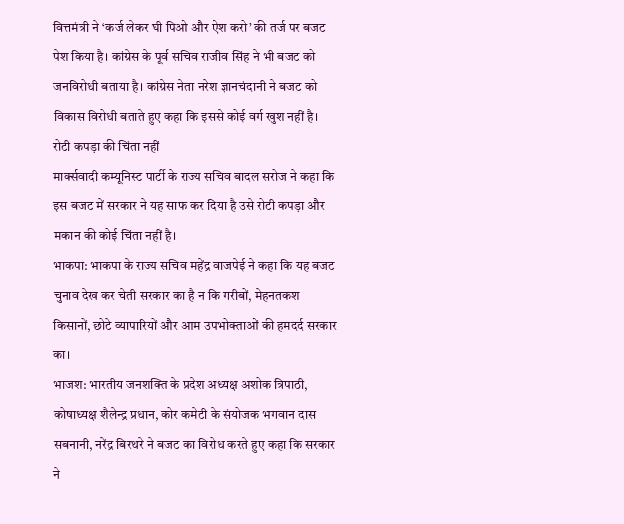वित्तमंत्री ने ‘कर्ज लेकर घी पिओ और ऐश करो’ की तर्ज पर बजट पेश किया है। कांग्रेस के पूर्व सचिव राजीव सिंह ने भी बजट को जनविरोधी बताया है। कांग्रेस नेता नरेश ज्ञानचंदानी ने बजट को विकास विरोधी बताते हुए कहा कि इससे कोई वर्ग खुश नहीं है।
रोटी कपड़ा की चिंता नहीं
मार्क्सवादी कम्यूनिस्ट पार्टी के राज्य सचिव बादल सरोज ने कहा कि इस बजट में सरकार ने यह साफ कर दिया है उसे रोटी कपड़ा और मकान की कोई चिंता नहीं है।
भाकपा: भाकपा के राज्य सचिव महेंद्र वाजपेई ने कहा कि यह बजट चुनाव देख कर चेती सरकार का है न कि गरीबों, मेहनतकश किसानों, छोटे व्यापारियों और आम उपभोक्ताओं की हमदर्द सरकार का।
भाजश: भारतीय जनशक्ति के प्रदेश अध्यक्ष अशोक त्रिपाठी, कोषाध्यक्ष शैलेन्द्र प्रधान, कोर कमेटी के संयोजक भगवान दास सबनानी, नरेंद्र बिरथरे ने बजट का विरोध करते हुए कहा कि सरकार ने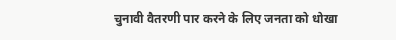चुनावी वैतरणी पार करने के लिए जनता को धोखा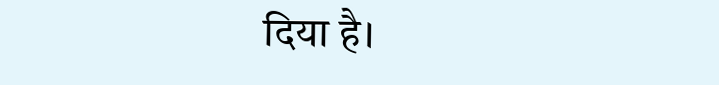दिया है।